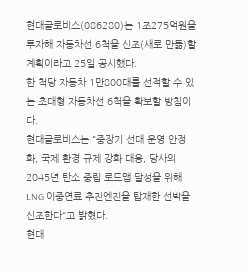현대글로비스(086280)는 1조275억원을 투자해 자동차선 6척을 신조(새로 만듦)할 계획이라고 25일 공시했다.
한 척당 자동차 1만800대를 선적할 수 있는 초대형 자동차선 6척을 확보할 방침이다.
현대글로비스는 "중장기 선대 운영 안정화, 국제 환경 규제 강화 대응, 당사의 2045년 탄소 중립 로드맵 달성을 위해 LNG 이중연료 추진엔진을 탑재한 선박을 신조한다"고 밝혔다.
현대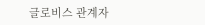글로비스 관계자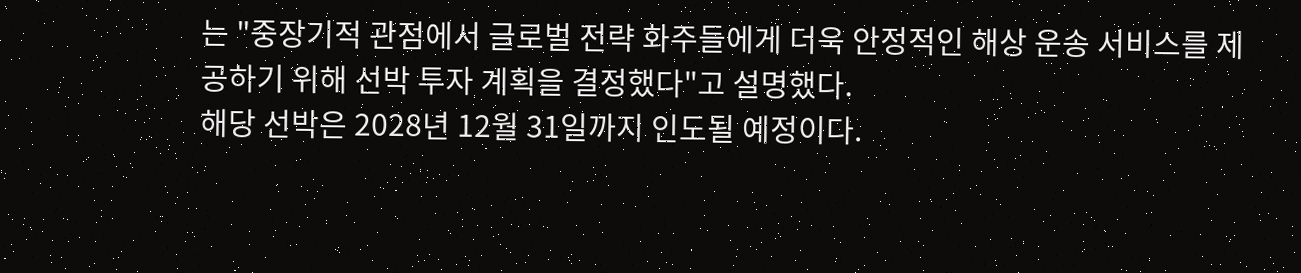는 "중장기적 관점에서 글로벌 전략 화주들에게 더욱 안정적인 해상 운송 서비스를 제공하기 위해 선박 투자 계획을 결정했다"고 설명했다.
해당 선박은 2028년 12월 31일까지 인도될 예정이다.